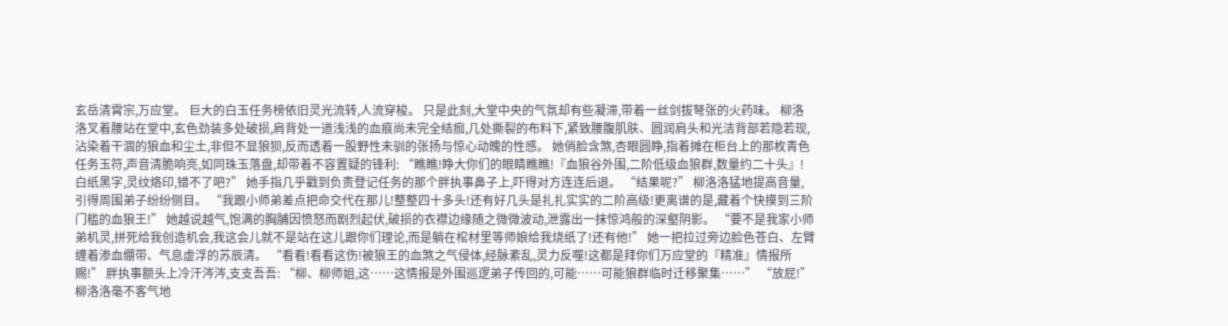玄岳清霄宗,万应堂。 巨大的白玉任务榜依旧灵光流转,人流穿梭。 只是此刻,大堂中央的气氛却有些凝滞,带着一丝剑拔弩张的火药味。 柳洛洛叉着腰站在堂中,玄色劲装多处破损,肩背处一道浅浅的血痕尚未完全结痂,几处撕裂的布料下,紧致腰腹肌肤、圆润肩头和光洁背部若隐若现,沾染着干涸的狼血和尘土,非但不显狼狈,反而透着一股野性未驯的张扬与惊心动魄的性感。 她俏脸含煞,杏眼圆睁,指着摊在柜台上的那枚青色任务玉符,声音清脆响亮,如同珠玉落盘,却带着不容置疑的锋利: “瞧瞧!睁大你们的眼睛瞧瞧!『血狼谷外围,二阶低级血狼群,数量约二十头』!白纸黑字,灵纹烙印,错不了吧?” 她手指几乎戳到负责登记任务的那个胖执事鼻子上,吓得对方连连后退。 “结果呢?” 柳洛洛猛地提高音量,引得周围弟子纷纷侧目。 “我跟小师弟差点把命交代在那儿!整整四十多头!还有好几头是扎扎实实的二阶高级!更离谱的是,藏着个快摸到三阶门槛的血狼王!” 她越说越气,饱满的胸脯因愤怒而剧烈起伏,破损的衣襟边缘随之微微波动,泄露出一抹惊鸿般的深壑阴影。 “要不是我家小师弟机灵,拼死给我创造机会,我这会儿就不是站在这儿跟你们理论,而是躺在棺材里等师娘给我烧纸了!还有他!” 她一把拉过旁边脸色苍白、左臂缠着渗血绷带、气息虚浮的苏辰清。 “看看!看看这伤!被狼王的血煞之气侵体,经脉紊乱,灵力反噬!这都是拜你们万应堂的『精准』情报所赐!” 胖执事额头上冷汗涔涔,支支吾吾: “柳、柳师姐,这……这情报是外围巡逻弟子传回的,可能……可能狼群临时迁移聚集……” “放屁!” 柳洛洛毫不客气地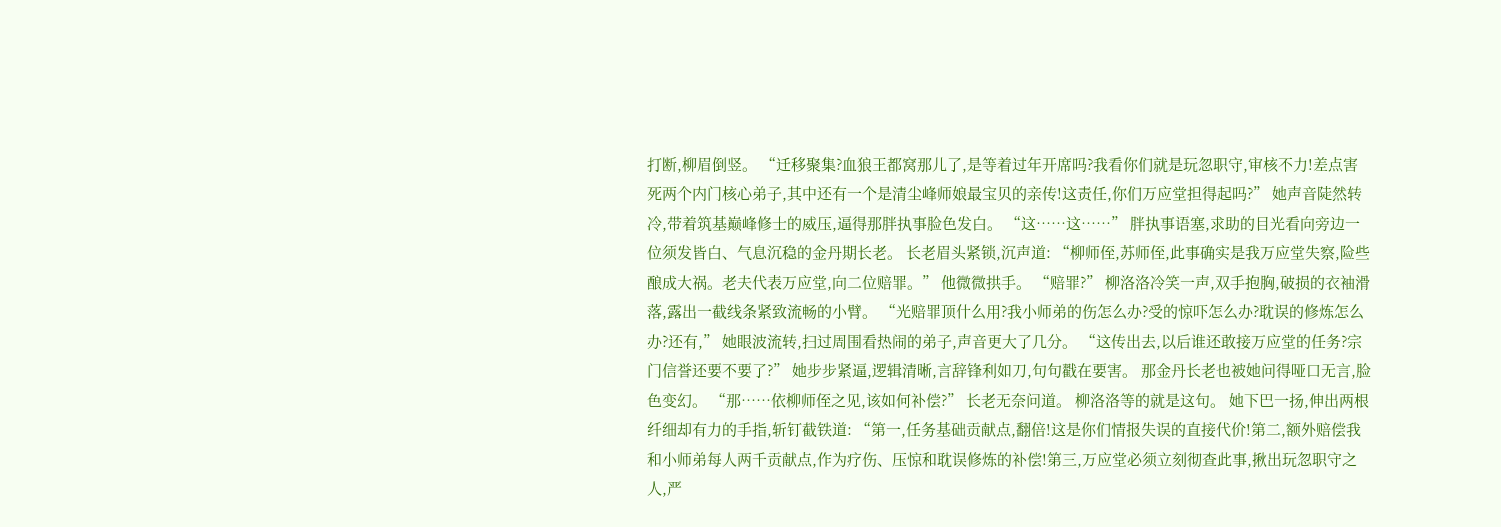打断,柳眉倒竖。 “迁移聚集?血狼王都窝那儿了,是等着过年开席吗?我看你们就是玩忽职守,审核不力!差点害死两个内门核心弟子,其中还有一个是清尘峰师娘最宝贝的亲传!这责任,你们万应堂担得起吗?” 她声音陡然转冷,带着筑基巅峰修士的威压,逼得那胖执事脸色发白。 “这……这……” 胖执事语塞,求助的目光看向旁边一位须发皆白、气息沉稳的金丹期长老。 长老眉头紧锁,沉声道: “柳师侄,苏师侄,此事确实是我万应堂失察,险些酿成大祸。老夫代表万应堂,向二位赔罪。” 他微微拱手。 “赔罪?” 柳洛洛冷笑一声,双手抱胸,破损的衣袖滑落,露出一截线条紧致流畅的小臂。 “光赔罪顶什么用?我小师弟的伤怎么办?受的惊吓怎么办?耽误的修炼怎么办?还有,” 她眼波流转,扫过周围看热闹的弟子,声音更大了几分。 “这传出去,以后谁还敢接万应堂的任务?宗门信誉还要不要了?” 她步步紧逼,逻辑清晰,言辞锋利如刀,句句戳在要害。 那金丹长老也被她问得哑口无言,脸色变幻。 “那……依柳师侄之见,该如何补偿?” 长老无奈问道。 柳洛洛等的就是这句。 她下巴一扬,伸出两根纤细却有力的手指,斩钉截铁道: “第一,任务基础贡献点,翻倍!这是你们情报失误的直接代价!第二,额外赔偿我和小师弟每人两千贡献点,作为疗伤、压惊和耽误修炼的补偿!第三,万应堂必须立刻彻查此事,揪出玩忽职守之人,严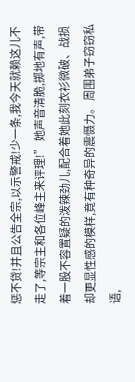惩不贷!并且公告全宗,以示警戒!少一条,我今天就赖这儿不走了,等宗主和各位峰主来评理!” 她声音清脆,掷地有声,带着一股不容置疑的泼辣劲儿,配合着她此刻衣衫微破、战损却更显性感的模样,竟有种奇异的震慑力。 周围弟子窃窃私语,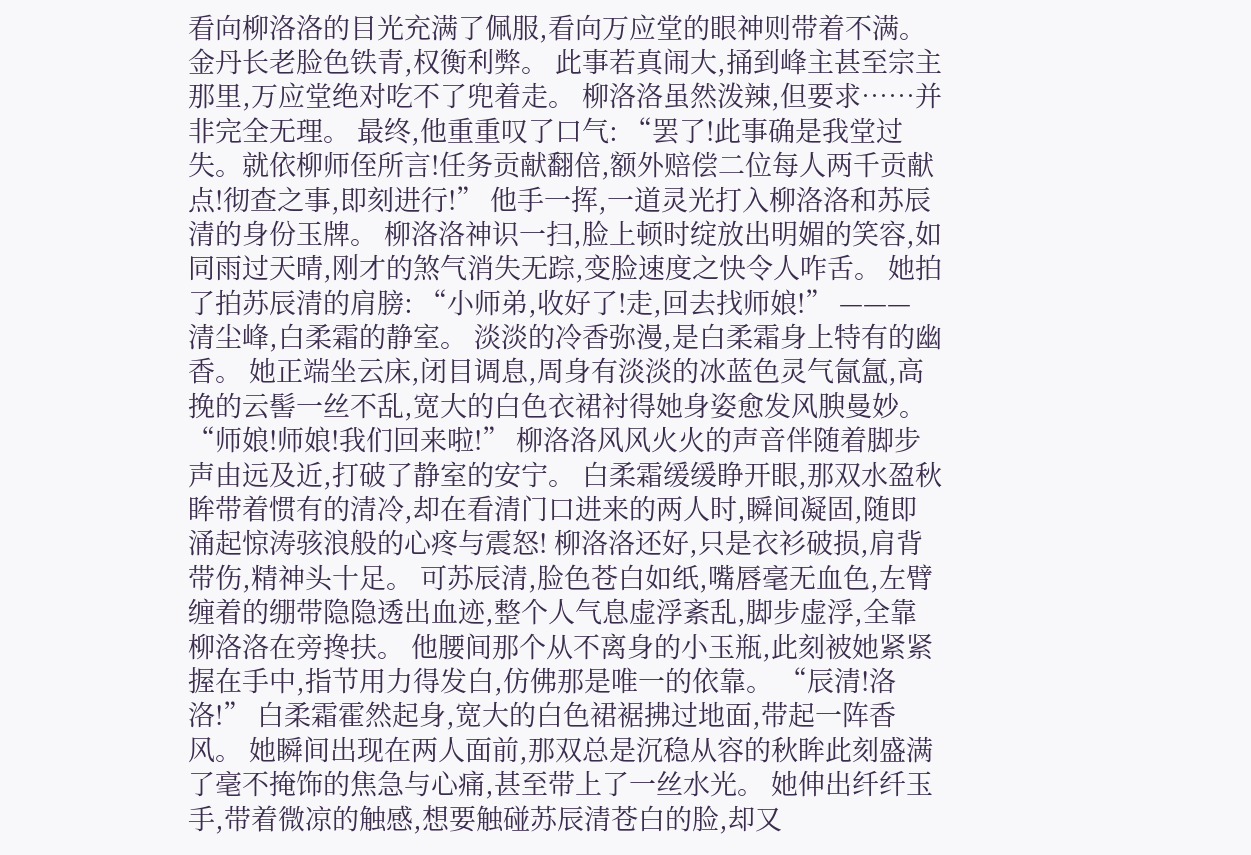看向柳洛洛的目光充满了佩服,看向万应堂的眼神则带着不满。 金丹长老脸色铁青,权衡利弊。 此事若真闹大,捅到峰主甚至宗主那里,万应堂绝对吃不了兜着走。 柳洛洛虽然泼辣,但要求……并非完全无理。 最终,他重重叹了口气: “罢了!此事确是我堂过失。就依柳师侄所言!任务贡献翻倍,额外赔偿二位每人两千贡献点!彻查之事,即刻进行!” 他手一挥,一道灵光打入柳洛洛和苏辰清的身份玉牌。 柳洛洛神识一扫,脸上顿时绽放出明媚的笑容,如同雨过天晴,刚才的煞气消失无踪,变脸速度之快令人咋舌。 她拍了拍苏辰清的肩膀: “小师弟,收好了!走,回去找师娘!” ——— 清尘峰,白柔霜的静室。 淡淡的冷香弥漫,是白柔霜身上特有的幽香。 她正端坐云床,闭目调息,周身有淡淡的冰蓝色灵气氤氲,高挽的云髻一丝不乱,宽大的白色衣裙衬得她身姿愈发风腴曼妙。 “师娘!师娘!我们回来啦!” 柳洛洛风风火火的声音伴随着脚步声由远及近,打破了静室的安宁。 白柔霜缓缓睁开眼,那双水盈秋眸带着惯有的清冷,却在看清门口进来的两人时,瞬间凝固,随即涌起惊涛骇浪般的心疼与震怒! 柳洛洛还好,只是衣衫破损,肩背带伤,精神头十足。 可苏辰清,脸色苍白如纸,嘴唇毫无血色,左臂缠着的绷带隐隐透出血迹,整个人气息虚浮紊乱,脚步虚浮,全靠柳洛洛在旁搀扶。 他腰间那个从不离身的小玉瓶,此刻被她紧紧握在手中,指节用力得发白,仿佛那是唯一的依靠。 “辰清!洛洛!” 白柔霜霍然起身,宽大的白色裙裾拂过地面,带起一阵香风。 她瞬间出现在两人面前,那双总是沉稳从容的秋眸此刻盛满了毫不掩饰的焦急与心痛,甚至带上了一丝水光。 她伸出纤纤玉手,带着微凉的触感,想要触碰苏辰清苍白的脸,却又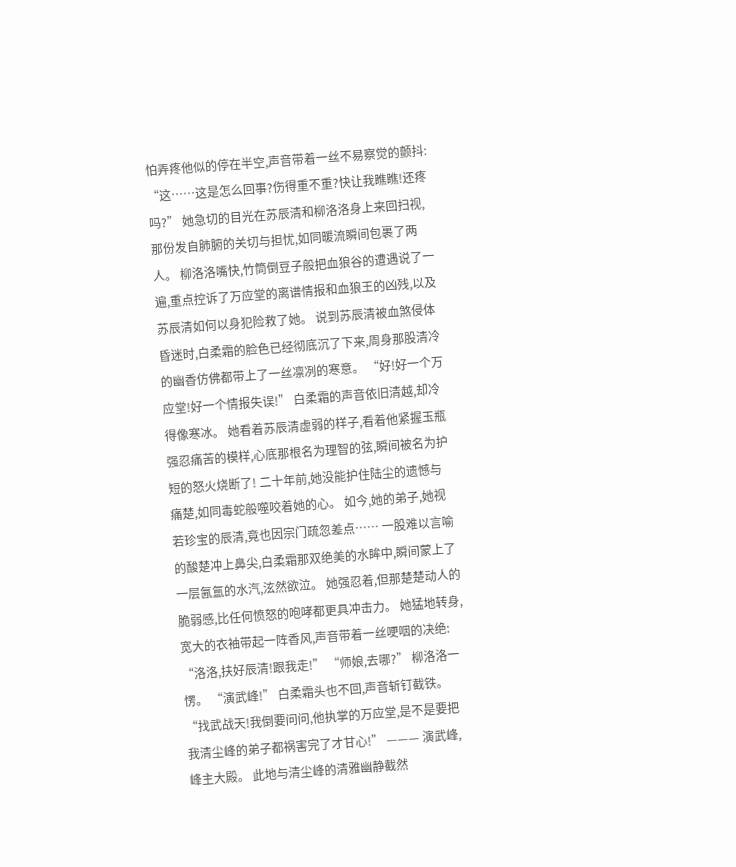怕弄疼他似的停在半空,声音带着一丝不易察觉的颤抖: “这……这是怎么回事?伤得重不重?快让我瞧瞧!还疼吗?” 她急切的目光在苏辰清和柳洛洛身上来回扫视,那份发自肺腑的关切与担忧,如同暖流瞬间包裹了两人。 柳洛洛嘴快,竹筒倒豆子般把血狼谷的遭遇说了一遍,重点控诉了万应堂的离谱情报和血狼王的凶残,以及苏辰清如何以身犯险救了她。 说到苏辰清被血煞侵体昏迷时,白柔霜的脸色已经彻底沉了下来,周身那股清冷的幽香仿佛都带上了一丝凛冽的寒意。 “好!好一个万应堂!好一个情报失误!” 白柔霜的声音依旧清越,却冷得像寒冰。 她看着苏辰清虚弱的样子,看着他紧握玉瓶强忍痛苦的模样,心底那根名为理智的弦,瞬间被名为护短的怒火烧断了! 二十年前,她没能护住陆尘的遗憾与痛楚,如同毒蛇般噬咬着她的心。 如今,她的弟子,她视若珍宝的辰清,竟也因宗门疏忽差点…… 一股难以言喻的酸楚冲上鼻尖,白柔霜那双绝美的水眸中,瞬间蒙上了一层氤氲的水汽,泫然欲泣。 她强忍着,但那楚楚动人的脆弱感,比任何愤怒的咆哮都更具冲击力。 她猛地转身,宽大的衣袖带起一阵香风,声音带着一丝哽咽的决绝: “洛洛,扶好辰清!跟我走!” “师娘,去哪?” 柳洛洛一愣。 “演武峰!” 白柔霜头也不回,声音斩钉截铁。 “找武战天!我倒要问问,他执掌的万应堂,是不是要把我清尘峰的弟子都祸害完了才甘心!” ——— 演武峰,峰主大殿。 此地与清尘峰的清雅幽静截然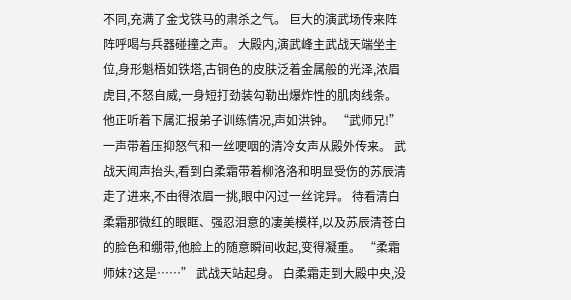不同,充满了金戈铁马的肃杀之气。 巨大的演武场传来阵阵呼喝与兵器碰撞之声。 大殿内,演武峰主武战天端坐主位,身形魁梧如铁塔,古铜色的皮肤泛着金属般的光泽,浓眉虎目,不怒自威,一身短打劲装勾勒出爆炸性的肌肉线条。 他正听着下属汇报弟子训练情况,声如洪钟。 “武师兄!” 一声带着压抑怒气和一丝哽咽的清冷女声从殿外传来。 武战天闻声抬头,看到白柔霜带着柳洛洛和明显受伤的苏辰清走了进来,不由得浓眉一挑,眼中闪过一丝诧异。 待看清白柔霜那微红的眼眶、强忍泪意的凄美模样,以及苏辰清苍白的脸色和绷带,他脸上的随意瞬间收起,变得凝重。 “柔霜师妹?这是……” 武战天站起身。 白柔霜走到大殿中央,没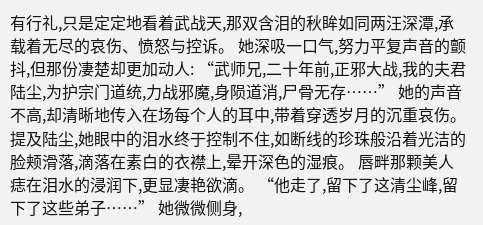有行礼,只是定定地看着武战天,那双含泪的秋眸如同两汪深潭,承载着无尽的哀伤、愤怒与控诉。 她深吸一口气,努力平复声音的颤抖,但那份凄楚却更加动人: “武师兄,二十年前,正邪大战,我的夫君陆尘,为护宗门道统,力战邪魔,身陨道消,尸骨无存……” 她的声音不高,却清晰地传入在场每个人的耳中,带着穿透岁月的沉重哀伤。 提及陆尘,她眼中的泪水终于控制不住,如断线的珍珠般沿着光洁的脸颊滑落,滴落在素白的衣襟上,晕开深色的湿痕。 唇畔那颗美人痣在泪水的浸润下,更显凄艳欲滴。 “他走了,留下了这清尘峰,留下了这些弟子……” 她微微侧身,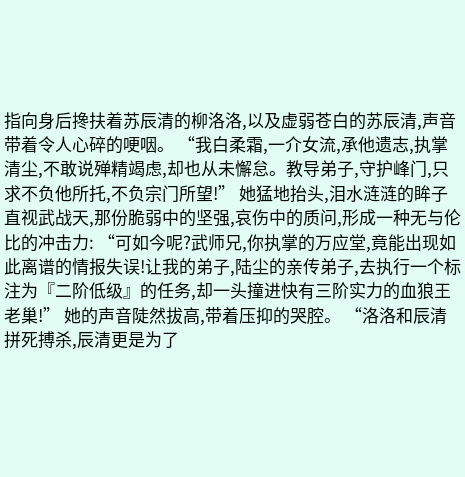指向身后搀扶着苏辰清的柳洛洛,以及虚弱苍白的苏辰清,声音带着令人心碎的哽咽。 “我白柔霜,一介女流,承他遗志,执掌清尘,不敢说殚精竭虑,却也从未懈怠。教导弟子,守护峰门,只求不负他所托,不负宗门所望!” 她猛地抬头,泪水涟涟的眸子直视武战天,那份脆弱中的坚强,哀伤中的质问,形成一种无与伦比的冲击力: “可如今呢?武师兄,你执掌的万应堂,竟能出现如此离谱的情报失误!让我的弟子,陆尘的亲传弟子,去执行一个标注为『二阶低级』的任务,却一头撞进快有三阶实力的血狼王老巢!” 她的声音陡然拔高,带着压抑的哭腔。 “洛洛和辰清拼死搏杀,辰清更是为了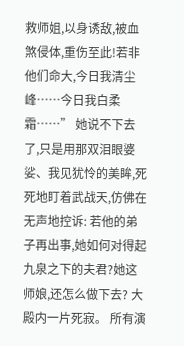救师姐,以身诱敌,被血煞侵体,重伤至此!若非他们命大,今日我清尘峰……今日我白柔霜……” 她说不下去了,只是用那双泪眼婆娑、我见犹怜的美眸,死死地盯着武战天,仿佛在无声地控诉: 若他的弟子再出事,她如何对得起九泉之下的夫君?她这师娘,还怎么做下去? 大殿内一片死寂。 所有演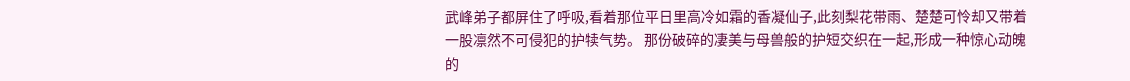武峰弟子都屏住了呼吸,看着那位平日里高冷如霜的香凝仙子,此刻梨花带雨、楚楚可怜却又带着一股凛然不可侵犯的护犊气势。 那份破碎的凄美与母兽般的护短交织在一起,形成一种惊心动魄的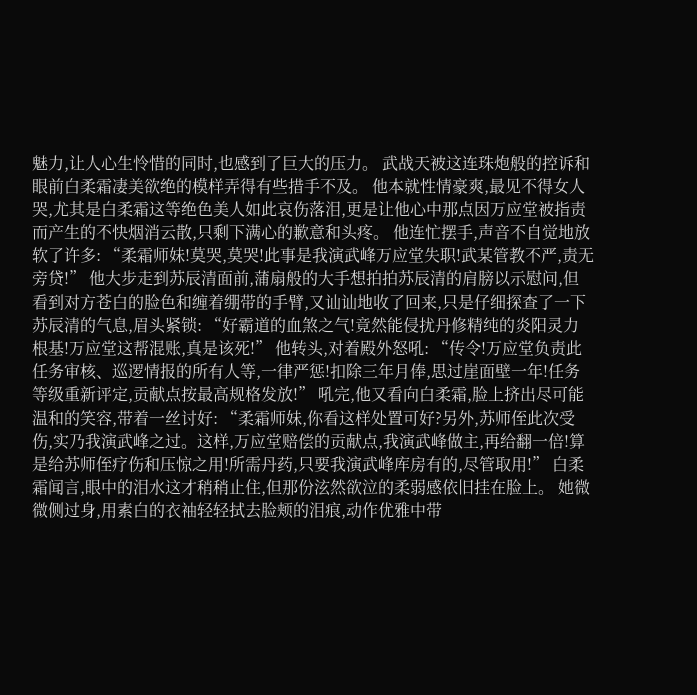魅力,让人心生怜惜的同时,也感到了巨大的压力。 武战天被这连珠炮般的控诉和眼前白柔霜凄美欲绝的模样弄得有些措手不及。 他本就性情豪爽,最见不得女人哭,尤其是白柔霜这等绝色美人如此哀伤落泪,更是让他心中那点因万应堂被指责而产生的不快烟消云散,只剩下满心的歉意和头疼。 他连忙摆手,声音不自觉地放软了许多: “柔霜师妹!莫哭,莫哭!此事是我演武峰万应堂失职!武某管教不严,责无旁贷!” 他大步走到苏辰清面前,蒲扇般的大手想拍拍苏辰清的肩膀以示慰问,但看到对方苍白的脸色和缠着绷带的手臂,又讪讪地收了回来,只是仔细探查了一下苏辰清的气息,眉头紧锁: “好霸道的血煞之气!竟然能侵扰丹修精纯的炎阳灵力根基!万应堂这帮混账,真是该死!” 他转头,对着殿外怒吼: “传令!万应堂负责此任务审核、巡逻情报的所有人等,一律严惩!扣除三年月俸,思过崖面壁一年!任务等级重新评定,贡献点按最高规格发放!” 吼完,他又看向白柔霜,脸上挤出尽可能温和的笑容,带着一丝讨好: “柔霜师妹,你看这样处置可好?另外,苏师侄此次受伤,实乃我演武峰之过。这样,万应堂赔偿的贡献点,我演武峰做主,再给翻一倍!算是给苏师侄疗伤和压惊之用!所需丹药,只要我演武峰库房有的,尽管取用!” 白柔霜闻言,眼中的泪水这才稍稍止住,但那份泫然欲泣的柔弱感依旧挂在脸上。 她微微侧过身,用素白的衣袖轻轻拭去脸颊的泪痕,动作优雅中带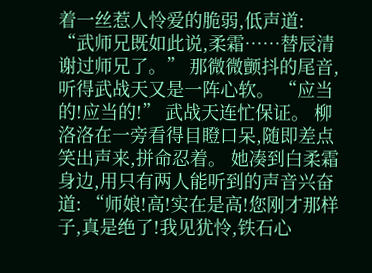着一丝惹人怜爱的脆弱,低声道: “武师兄既如此说,柔霜……替辰清谢过师兄了。” 那微微颤抖的尾音,听得武战天又是一阵心软。 “应当的!应当的!” 武战天连忙保证。 柳洛洛在一旁看得目瞪口呆,随即差点笑出声来,拼命忍着。 她凑到白柔霜身边,用只有两人能听到的声音兴奋道: “师娘!高!实在是高!您刚才那样子,真是绝了!我见犹怜,铁石心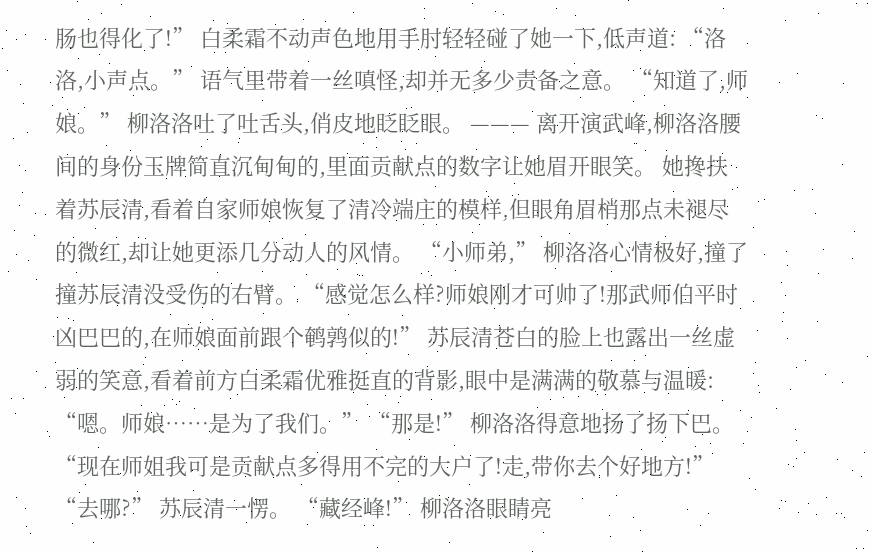肠也得化了!” 白柔霜不动声色地用手肘轻轻碰了她一下,低声道: “洛洛,小声点。” 语气里带着一丝嗔怪,却并无多少责备之意。 “知道了,师娘。” 柳洛洛吐了吐舌头,俏皮地眨眨眼。 ——— 离开演武峰,柳洛洛腰间的身份玉牌简直沉甸甸的,里面贡献点的数字让她眉开眼笑。 她搀扶着苏辰清,看着自家师娘恢复了清冷端庄的模样,但眼角眉梢那点未褪尽的微红,却让她更添几分动人的风情。 “小师弟,” 柳洛洛心情极好,撞了撞苏辰清没受伤的右臂。 “感觉怎么样?师娘刚才可帅了!那武师伯平时凶巴巴的,在师娘面前跟个鹌鹑似的!” 苏辰清苍白的脸上也露出一丝虚弱的笑意,看着前方白柔霜优雅挺直的背影,眼中是满满的敬慕与温暖: “嗯。师娘……是为了我们。” “那是!” 柳洛洛得意地扬了扬下巴。 “现在师姐我可是贡献点多得用不完的大户了!走,带你去个好地方!” “去哪?” 苏辰清一愣。 “藏经峰!” 柳洛洛眼睛亮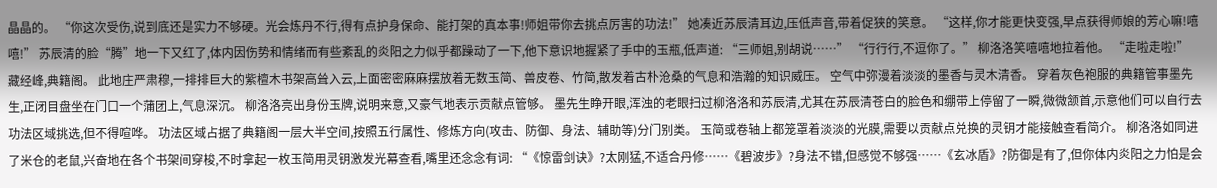晶晶的。 “你这次受伤,说到底还是实力不够硬。光会炼丹不行,得有点护身保命、能打架的真本事!师姐带你去挑点厉害的功法!” 她凑近苏辰清耳边,压低声音,带着促狭的笑意。 “这样,你才能更快变强,早点获得师娘的芳心嘛!嘻嘻!” 苏辰清的脸“腾”地一下又红了,体内因伤势和情绪而有些紊乱的炎阳之力似乎都躁动了一下,他下意识地握紧了手中的玉瓶,低声道: “三师姐,别胡说……” “行行行,不逗你了。” 柳洛洛笑嘻嘻地拉着他。 “走啦走啦!” 藏经峰,典籍阁。 此地庄严肃穆,一排排巨大的紫檀木书架高耸入云,上面密密麻麻摆放着无数玉简、兽皮卷、竹简,散发着古朴沧桑的气息和浩瀚的知识威压。 空气中弥漫着淡淡的墨香与灵木清香。 穿着灰色袍服的典籍管事墨先生,正闭目盘坐在门口一个蒲团上,气息深沉。 柳洛洛亮出身份玉牌,说明来意,又豪气地表示贡献点管够。 墨先生睁开眼,浑浊的老眼扫过柳洛洛和苏辰清,尤其在苏辰清苍白的脸色和绷带上停留了一瞬,微微颔首,示意他们可以自行去功法区域挑选,但不得喧哗。 功法区域占据了典籍阁一层大半空间,按照五行属性、修炼方向(攻击、防御、身法、辅助等)分门别类。 玉简或卷轴上都笼罩着淡淡的光膜,需要以贡献点兑换的灵钥才能接触查看简介。 柳洛洛如同进了米仓的老鼠,兴奋地在各个书架间穿梭,不时拿起一枚玉简用灵钥激发光幕查看,嘴里还念念有词: “《惊雷剑诀》?太刚猛,不适合丹修……《碧波步》?身法不错,但感觉不够强……《玄冰盾》?防御是有了,但你体内炎阳之力怕是会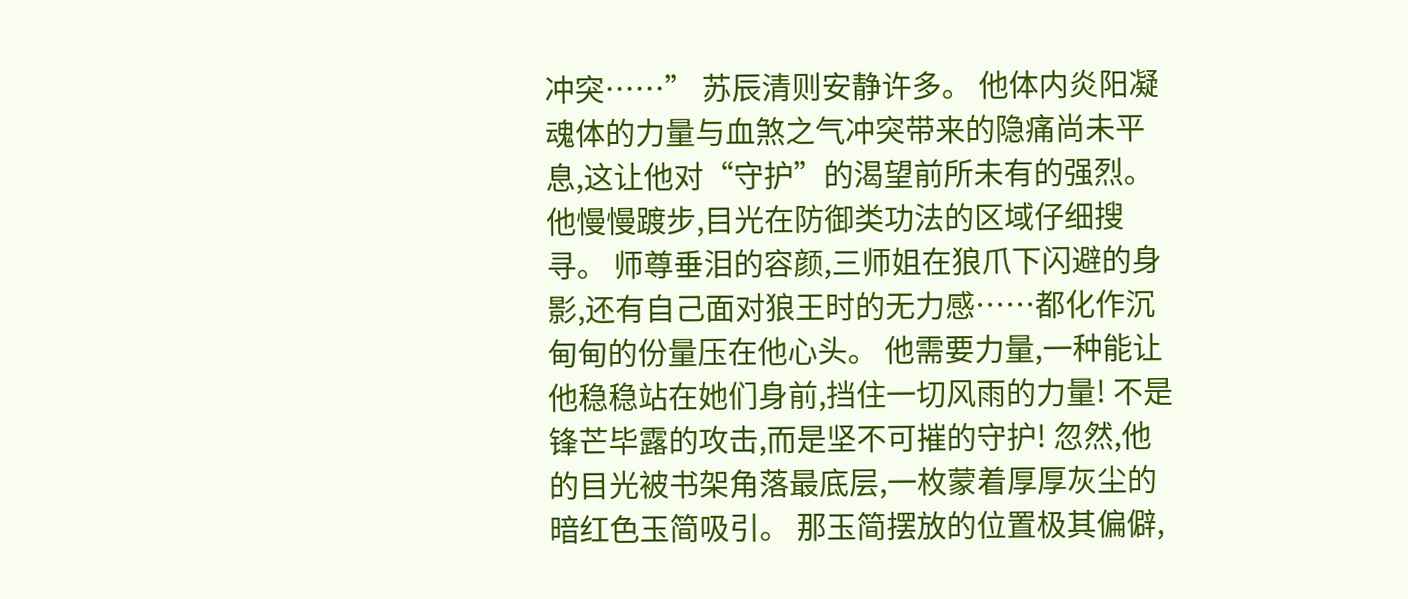冲突……” 苏辰清则安静许多。 他体内炎阳凝魂体的力量与血煞之气冲突带来的隐痛尚未平息,这让他对“守护”的渴望前所未有的强烈。 他慢慢踱步,目光在防御类功法的区域仔细搜寻。 师尊垂泪的容颜,三师姐在狼爪下闪避的身影,还有自己面对狼王时的无力感……都化作沉甸甸的份量压在他心头。 他需要力量,一种能让他稳稳站在她们身前,挡住一切风雨的力量! 不是锋芒毕露的攻击,而是坚不可摧的守护! 忽然,他的目光被书架角落最底层,一枚蒙着厚厚灰尘的暗红色玉简吸引。 那玉简摆放的位置极其偏僻,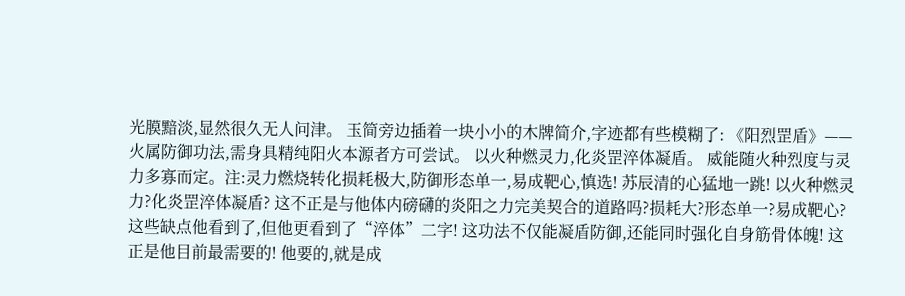光膜黯淡,显然很久无人问津。 玉简旁边插着一块小小的木牌简介,字迹都有些模糊了: 《阳烈罡盾》——火属防御功法,需身具精纯阳火本源者方可尝试。 以火种燃灵力,化炎罡淬体凝盾。 威能随火种烈度与灵力多寡而定。注:灵力燃烧转化损耗极大,防御形态单一,易成靶心,慎选! 苏辰清的心猛地一跳! 以火种燃灵力?化炎罡淬体凝盾? 这不正是与他体内磅礴的炎阳之力完美契合的道路吗?损耗大?形态单一?易成靶心? 这些缺点他看到了,但他更看到了“淬体”二字! 这功法不仅能凝盾防御,还能同时强化自身筋骨体魄! 这正是他目前最需要的! 他要的,就是成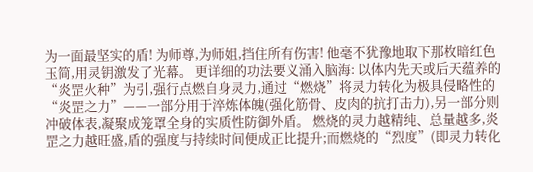为一面最坚实的盾! 为师尊,为师姐,挡住所有伤害! 他毫不犹豫地取下那枚暗红色玉简,用灵钥激发了光幕。 更详细的功法要义涌入脑海: 以体内先天或后天蕴养的“炎罡火种”为引,强行点燃自身灵力,通过“燃烧”将灵力转化为极具侵略性的“炎罡之力”——一部分用于淬炼体魄(强化筋骨、皮肉的抗打击力),另一部分则冲破体表,凝聚成笼罩全身的实质性防御外盾。 燃烧的灵力越精纯、总量越多,炎罡之力越旺盛,盾的强度与持续时间便成正比提升;而燃烧的“烈度”(即灵力转化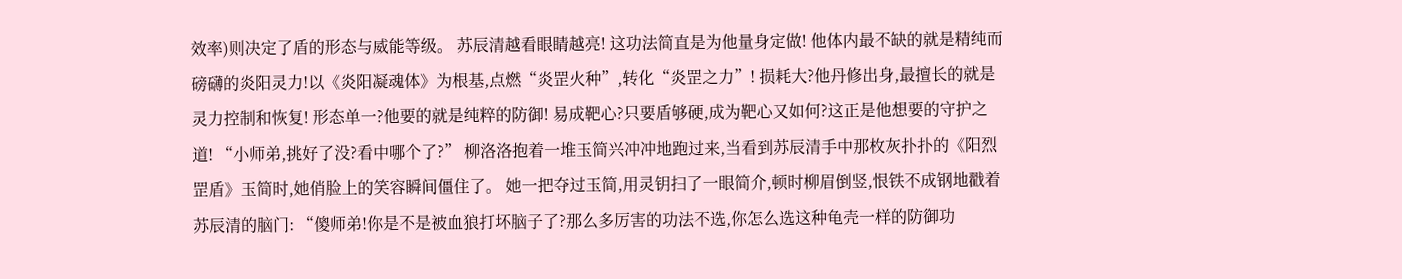效率)则决定了盾的形态与威能等级。 苏辰清越看眼睛越亮! 这功法简直是为他量身定做! 他体内最不缺的就是精纯而磅礴的炎阳灵力!以《炎阳凝魂体》为根基,点燃“炎罡火种”,转化“炎罡之力”! 损耗大?他丹修出身,最擅长的就是灵力控制和恢复! 形态单一?他要的就是纯粹的防御! 易成靶心?只要盾够硬,成为靶心又如何?这正是他想要的守护之道! “小师弟,挑好了没?看中哪个了?” 柳洛洛抱着一堆玉简兴冲冲地跑过来,当看到苏辰清手中那枚灰扑扑的《阳烈罡盾》玉简时,她俏脸上的笑容瞬间僵住了。 她一把夺过玉简,用灵钥扫了一眼简介,顿时柳眉倒竖,恨铁不成钢地戳着苏辰清的脑门: “傻师弟!你是不是被血狼打坏脑子了?那么多厉害的功法不选,你怎么选这种龟壳一样的防御功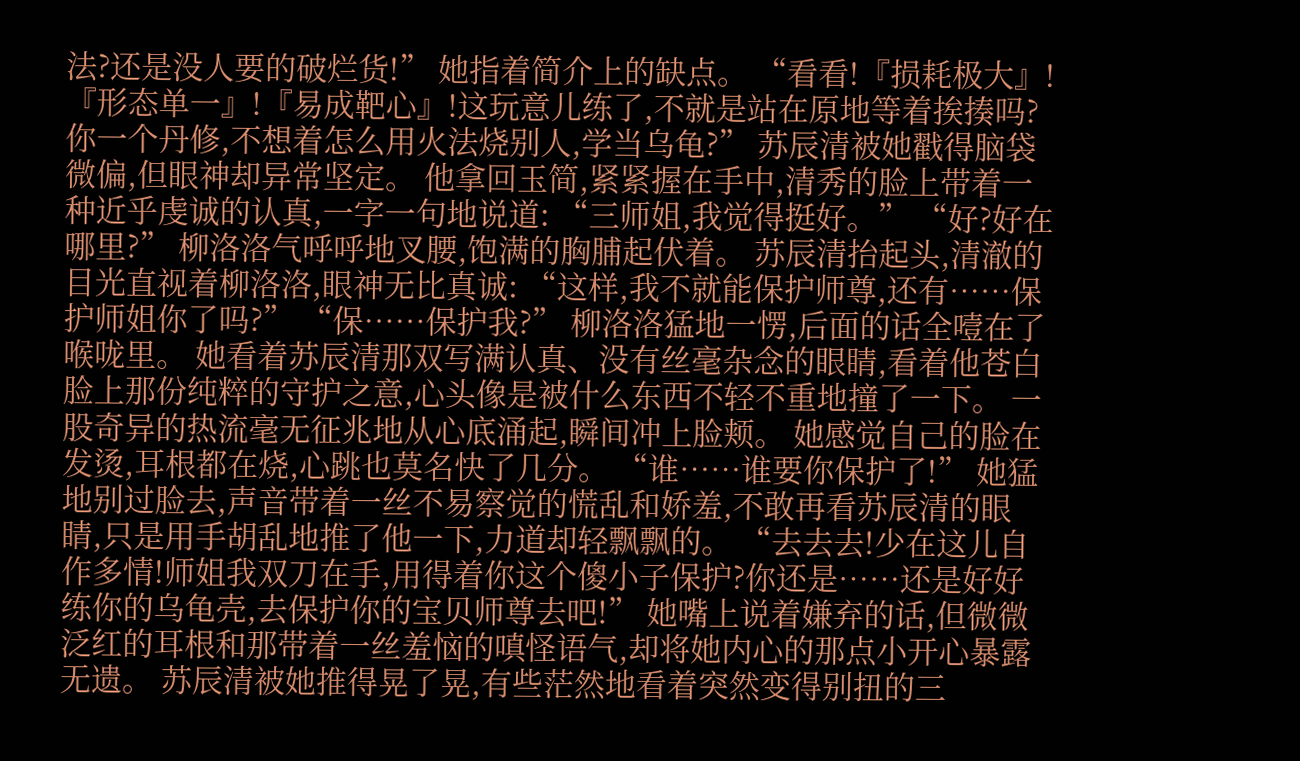法?还是没人要的破烂货!” 她指着简介上的缺点。 “看看!『损耗极大』!『形态单一』!『易成靶心』!这玩意儿练了,不就是站在原地等着挨揍吗?你一个丹修,不想着怎么用火法烧别人,学当乌龟?” 苏辰清被她戳得脑袋微偏,但眼神却异常坚定。 他拿回玉简,紧紧握在手中,清秀的脸上带着一种近乎虔诚的认真,一字一句地说道: “三师姐,我觉得挺好。” “好?好在哪里?” 柳洛洛气呼呼地叉腰,饱满的胸脯起伏着。 苏辰清抬起头,清澈的目光直视着柳洛洛,眼神无比真诚: “这样,我不就能保护师尊,还有……保护师姐你了吗?” “保……保护我?” 柳洛洛猛地一愣,后面的话全噎在了喉咙里。 她看着苏辰清那双写满认真、没有丝毫杂念的眼睛,看着他苍白脸上那份纯粹的守护之意,心头像是被什么东西不轻不重地撞了一下。 一股奇异的热流毫无征兆地从心底涌起,瞬间冲上脸颊。 她感觉自己的脸在发烫,耳根都在烧,心跳也莫名快了几分。 “谁……谁要你保护了!” 她猛地别过脸去,声音带着一丝不易察觉的慌乱和娇羞,不敢再看苏辰清的眼睛,只是用手胡乱地推了他一下,力道却轻飘飘的。 “去去去!少在这儿自作多情!师姐我双刀在手,用得着你这个傻小子保护?你还是……还是好好练你的乌龟壳,去保护你的宝贝师尊去吧!” 她嘴上说着嫌弃的话,但微微泛红的耳根和那带着一丝羞恼的嗔怪语气,却将她内心的那点小开心暴露无遗。 苏辰清被她推得晃了晃,有些茫然地看着突然变得别扭的三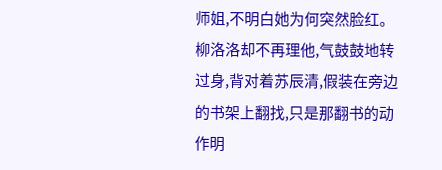师姐,不明白她为何突然脸红。 柳洛洛却不再理他,气鼓鼓地转过身,背对着苏辰清,假装在旁边的书架上翻找,只是那翻书的动作明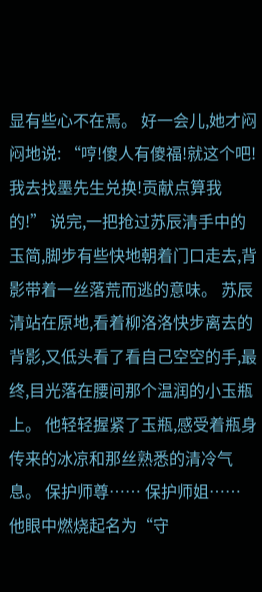显有些心不在焉。 好一会儿,她才闷闷地说: “哼!傻人有傻福!就这个吧!我去找墨先生兑换!贡献点算我的!” 说完,一把抢过苏辰清手中的玉简,脚步有些快地朝着门口走去,背影带着一丝落荒而逃的意味。 苏辰清站在原地,看着柳洛洛快步离去的背影,又低头看了看自己空空的手,最终,目光落在腰间那个温润的小玉瓶上。 他轻轻握紧了玉瓶,感受着瓶身传来的冰凉和那丝熟悉的清冷气息。 保护师尊…… 保护师姐…… 他眼中燃烧起名为“守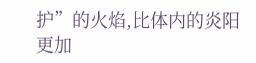护”的火焰,比体内的炎阳更加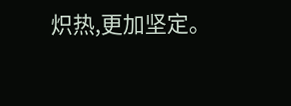炽热,更加坚定。